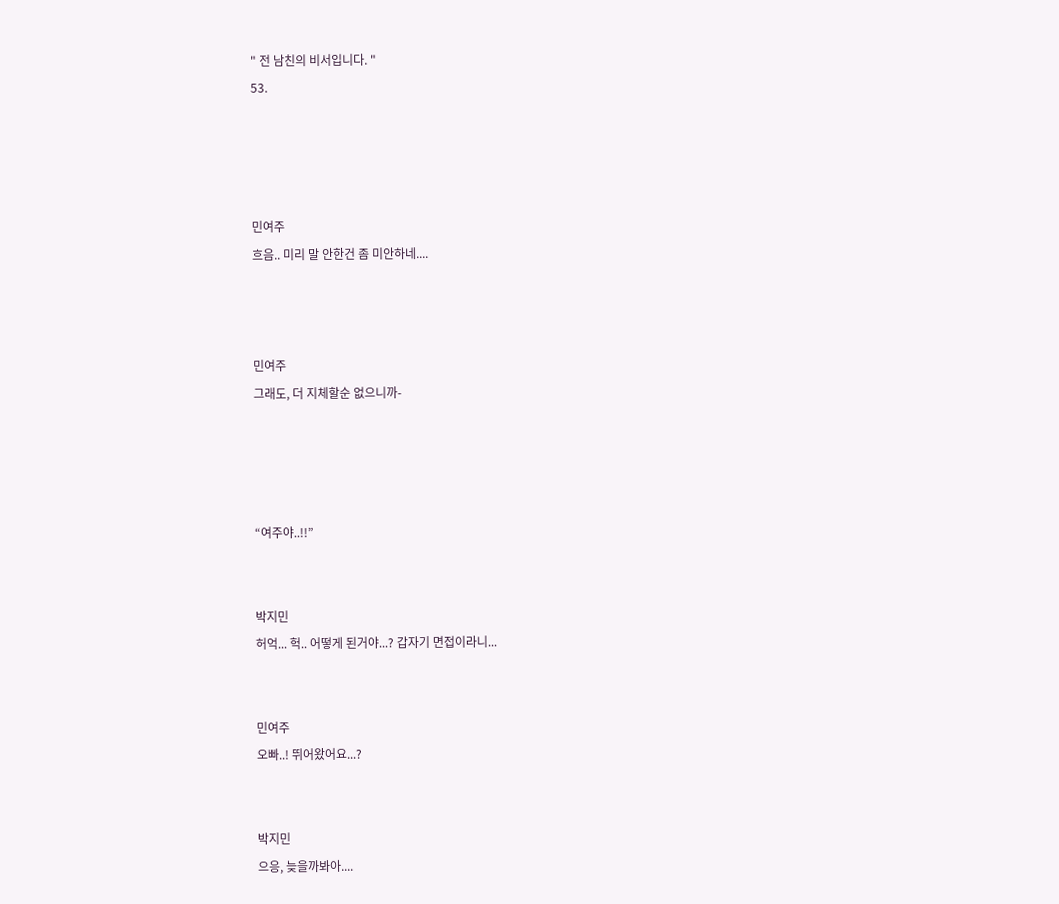" 전 남친의 비서입니다. "
53.




민여주
흐음.. 미리 말 안한건 좀 미안하네....



민여주
그래도, 더 지체할순 없으니까-




“여주야..!!”


박지민
허억... 헉.. 어떻게 된거야...? 갑자기 면접이라니...


민여주
오빠..! 뛰어왔어요...?


박지민
으응, 늦을까봐아....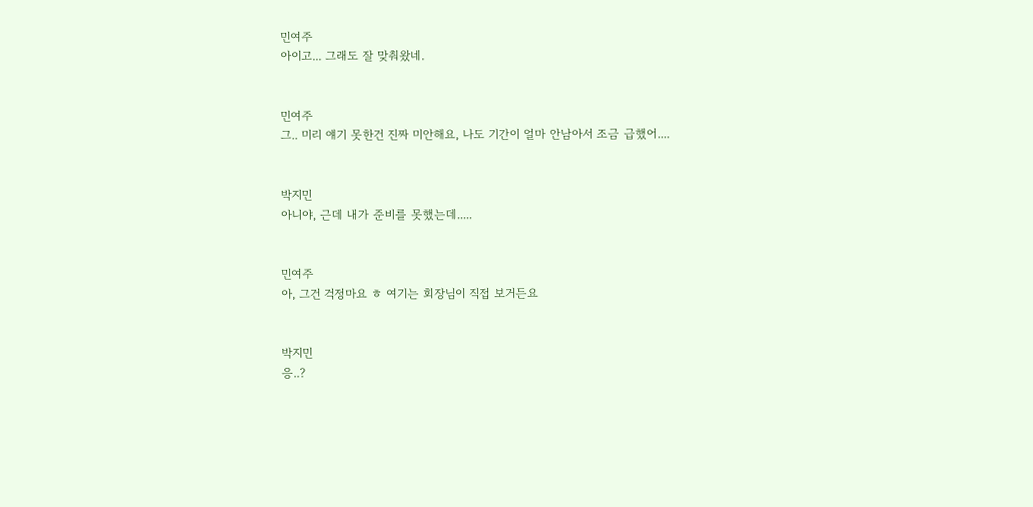민여주
아이고... 그래도 잘 맞춰왔네.


민여주
그.. 미리 얘기 못한건 진짜 미안해요, 나도 기간이 얼마 안남아서 조금 급했어....


박지민
아니야, 근데 내가 준비를 못했는데.....


민여주
아, 그건 걱정마요 ㅎ 여기는 회장님이 직접 보거든요


박지민
응..?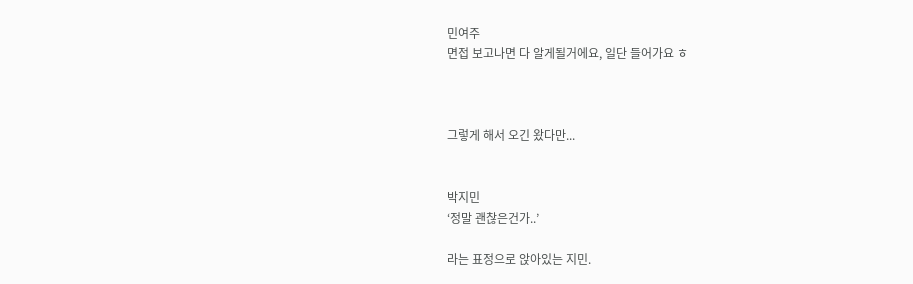민여주
면접 보고나면 다 알게될거에요, 일단 들어가요 ㅎ



그렇게 해서 오긴 왔다만...


박지민
‘정말 괜찮은건가..’

라는 표정으로 앉아있는 지민.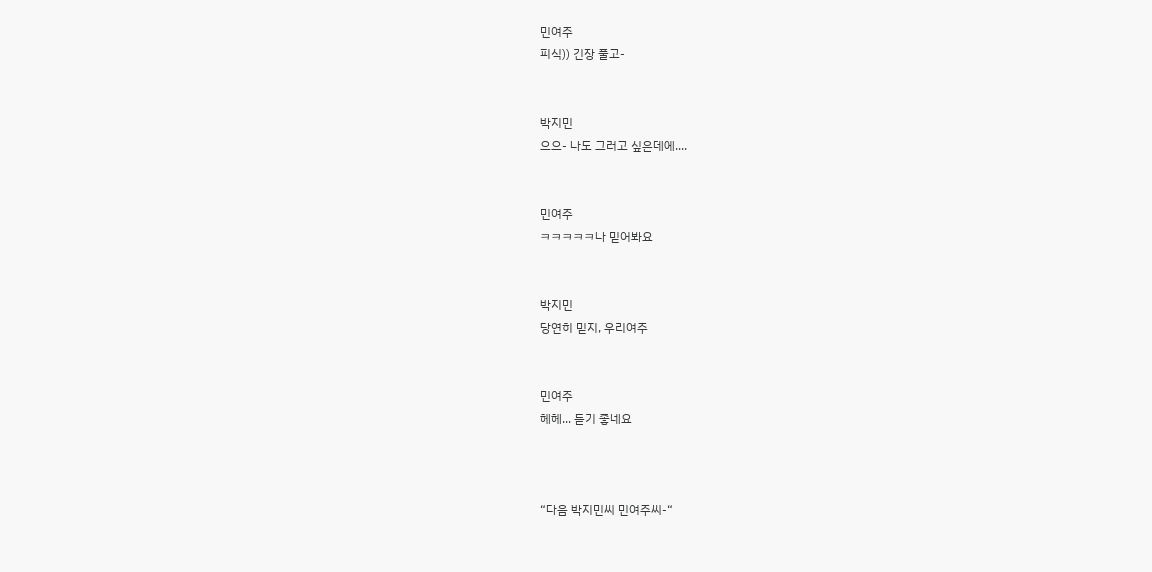민여주
피식)) 긴장 풀고-


박지민
으으- 나도 그러고 싶은데에....


민여주
ㅋㅋㅋㅋㅋ나 믿어봐요


박지민
당연히 믿지, 우리여주


민여주
헤헤... 듣기 좋네요



“다음 박지민씨 민여주씨-“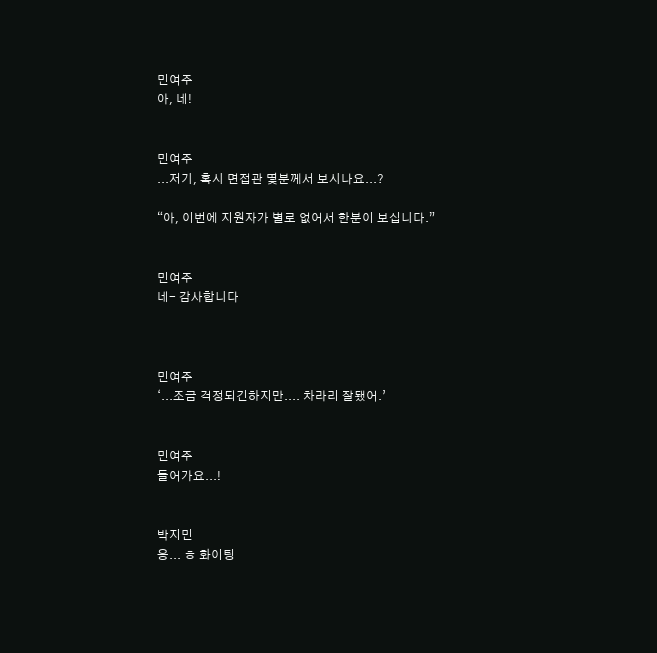민여주
아, 네!


민여주
...저기, 혹시 면접관 몇분께서 보시나요...?

“아, 이번에 지원자가 별로 없어서 한분이 보십니다.”


민여주
네- 감사합니다



민여주
‘...조금 걱정되긴하지만.... 차라리 잘됐어.’


민여주
들어가요...!


박지민
응... ㅎ 화이팅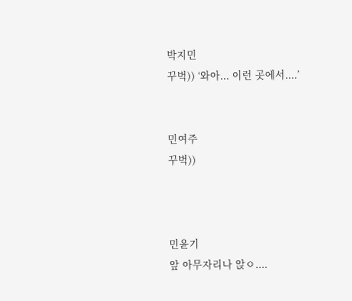박지민
꾸벅)) ‘와아... 이런 곳에서....’


민여주
꾸벅))



민윤기
앞 아무자리나 앉ㅇ....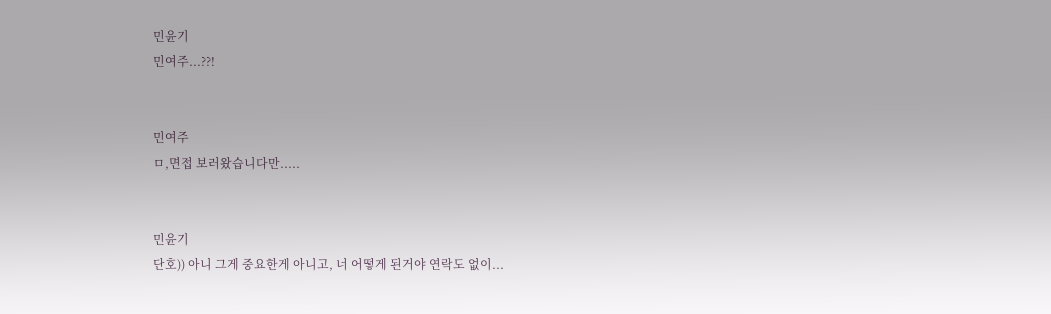민윤기
민여주...??!


민여주
ㅁ,면접 보러왔습니다만.....


민윤기
단호)) 아니 그게 중요한게 아니고, 너 어떻게 된거야 연락도 없이...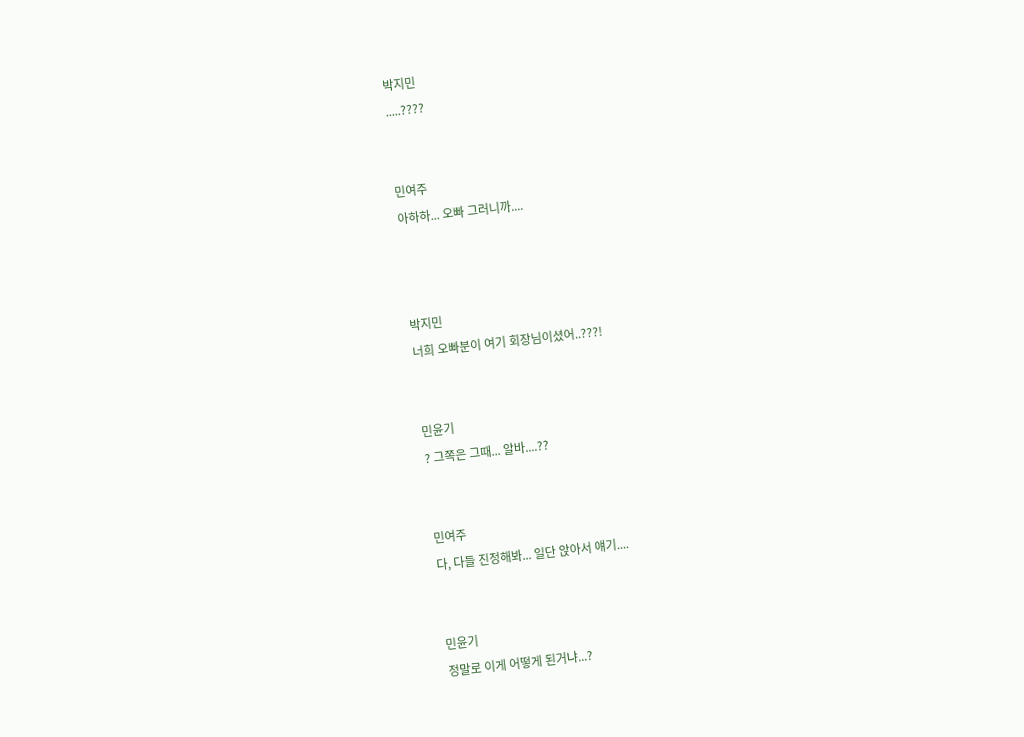박지민
.....????


민여주
아하하... 오빠 그러니까....



박지민
너희 오빠분이 여기 회장님이셨어..???!


민윤기
? 그쪽은 그때... 알바....??


민여주
다, 다들 진정해봐... 일단 앉아서 얘기....


민윤기
정말로 이게 어떻게 된거냐...?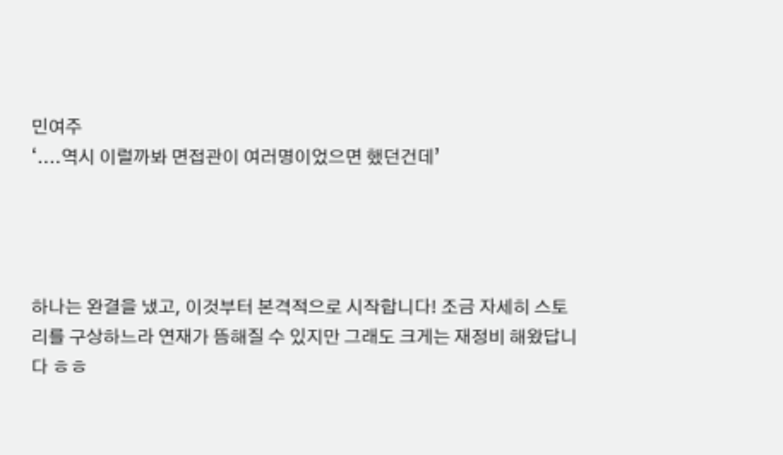민여주
‘....역시 이럴까봐 면접관이 여러명이었으면 했던건데’




하나는 완결을 냈고, 이것부터 본격적으로 시작합니다! 조금 자세히 스토리를 구상하느라 연재가 뜸해질 수 있지만 그래도 크게는 재정비 해왔답니다 ㅎㅎ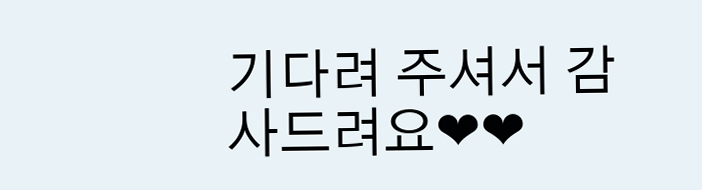기다려 주셔서 감사드려요❤❤